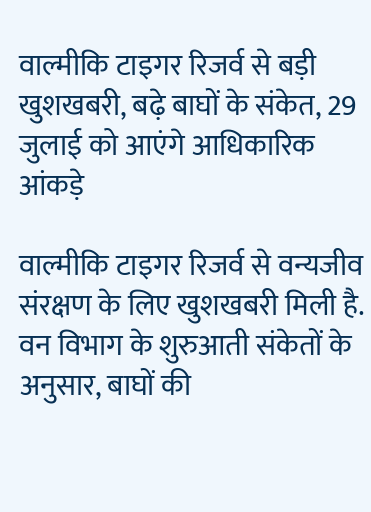वाल्मीकि टाइगर रिजर्व से बड़ी खुशखबरी, बढ़े बाघों के संकेत, 29 जुलाई को आएंगे आधिकारिक आंकड़े

वाल्मीकि टाइगर रिजर्व से वन्यजीव संरक्षण के लिए खुशखबरी मिली है. वन विभाग के शुरुआती संकेतों के अनुसार, बाघों की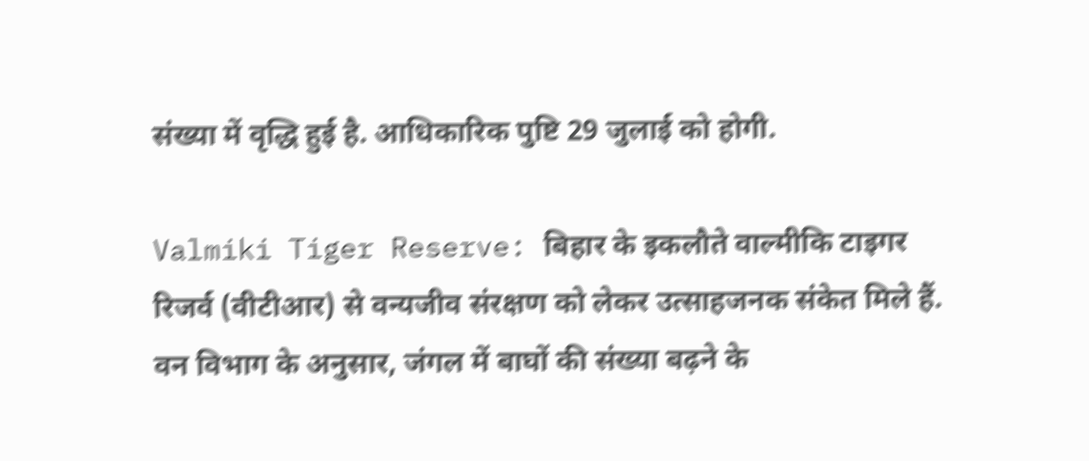संख्या में वृद्धि हुई है. आधिकारिक पुष्टि 29 जुलाई को होगी.

Valmiki Tiger Reserve: बिहार के इकलौते वाल्मीकि टाइगर रिजर्व (वीटीआर) से वन्यजीव संरक्षण को लेकर उत्साहजनक संकेत मिले हैं. वन विभाग के अनुसार, जंगल में बाघों की संख्या बढ़ने के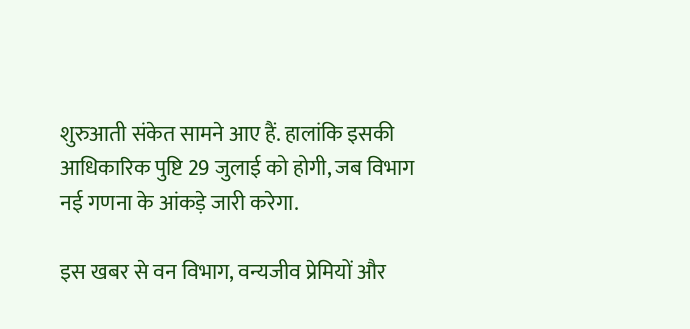शुरुआती संकेत सामने आए हैं. हालांकि इसकी आधिकारिक पुष्टि 29 जुलाई को होगी, जब विभाग नई गणना के आंकड़े जारी करेगा.

इस खबर से वन विभाग, वन्यजीव प्रेमियों और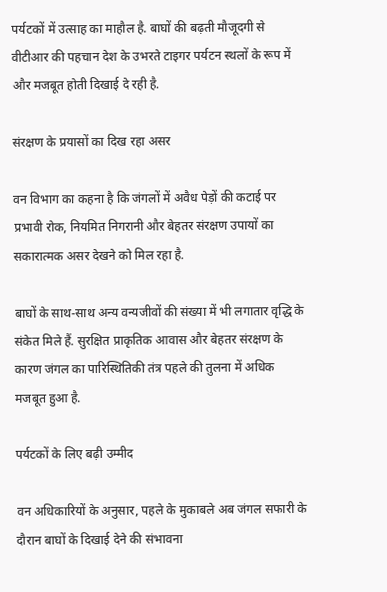पर्यटकों में उत्साह का माहौल है. बाघों की बढ़ती मौजूदगी से वीटीआर की पहचान देश के उभरते टाइगर पर्यटन स्थलों के रूप में और मजबूत होती दिखाई दे रही है.

संरक्षण के प्रयासों का दिख रहा असर

वन विभाग का कहना है कि जंगलों में अवैध पेड़ों की कटाई पर प्रभावी रोक, नियमित निगरानी और बेहतर संरक्षण उपायों का सकारात्मक असर देखने को मिल रहा है.

बाघों के साथ-साथ अन्य वन्यजीवों की संख्या में भी लगातार वृद्धि के संकेत मिले हैं. सुरक्षित प्राकृतिक आवास और बेहतर संरक्षण के कारण जंगल का पारिस्थितिकी तंत्र पहले की तुलना में अधिक मजबूत हुआ है.

पर्यटकों के लिए बढ़ी उम्मीद

वन अधिकारियों के अनुसार, पहले के मुकाबले अब जंगल सफारी के दौरान बाघों के दिखाई देने की संभावना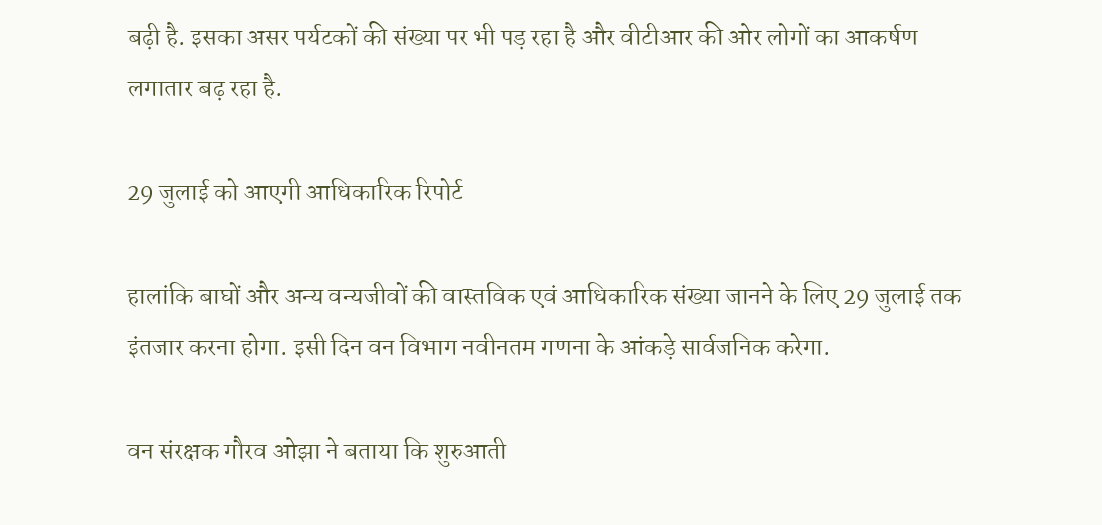बढ़ी है. इसका असर पर्यटकों की संख्या पर भी पड़ रहा है और वीटीआर की ओर लोगों का आकर्षण लगातार बढ़ रहा है.

29 जुलाई को आएगी आधिकारिक रिपोर्ट

हालांकि बाघों और अन्य वन्यजीवों की वास्तविक एवं आधिकारिक संख्या जानने के लिए 29 जुलाई तक इंतजार करना होगा. इसी दिन वन विभाग नवीनतम गणना के आंकड़े सार्वजनिक करेगा.

वन संरक्षक गौरव ओझा ने बताया कि शुरुआती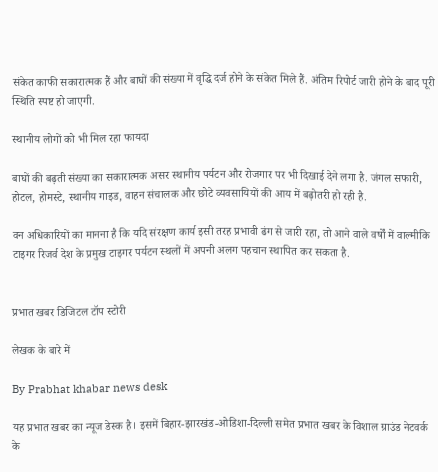संकेत काफी सकारात्मक हैं और बाघों की संख्या में वृद्धि दर्ज होने के संकेत मिले हैं. अंतिम रिपोर्ट जारी होने के बाद पूरी स्थिति स्पष्ट हो जाएगी.

स्थानीय लोगों को भी मिल रहा फायदा

बाघों की बढ़ती संख्या का सकारात्मक असर स्थानीय पर्यटन और रोजगार पर भी दिखाई देने लगा है. जंगल सफारी, होटल, होमस्टे, स्थानीय गाइड, वाहन संचालक और छोटे व्यवसायियों की आय में बढ़ोतरी हो रही है.

वन अधिकारियों का मानना है कि यदि संरक्षण कार्य इसी तरह प्रभावी ढंग से जारी रहा, तो आने वाले वर्षों में वाल्मीकि टाइगर रिजर्व देश के प्रमुख टाइगर पर्यटन स्थलों में अपनी अलग पहचान स्थापित कर सकता है.


प्रभात खबर डिजिटल टॉप स्टोरी

लेखक के बारे में

By Prabhat khabar news desk

यह प्रभात खबर का न्यूज डेस्क है। इसमें बिहार-झारखंड-ओडिशा-दिल्‍ली समेत प्रभात खबर के विशाल ग्राउंड नेटवर्क के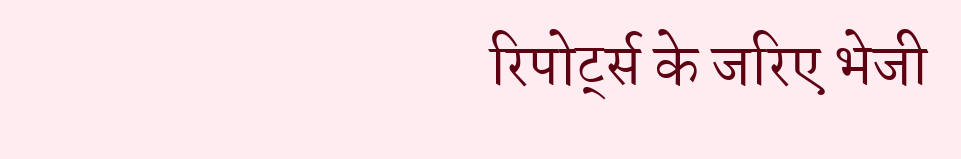रिपोर्ट्स के जरिए भेजी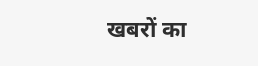खबरों का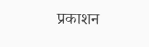प्रकाशन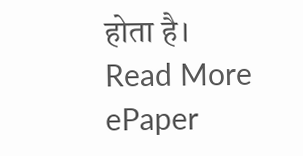होता है।
Read More
ePaper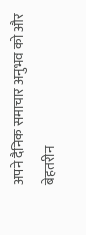अपने दैनिक समाचार अनुभव को और बेहतरीन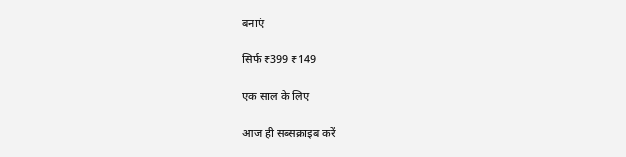बनाएं

सिर्फ ₹399 ₹149

एक साल के लिए

आज ही सब्सक्राइब करें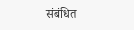संबंधित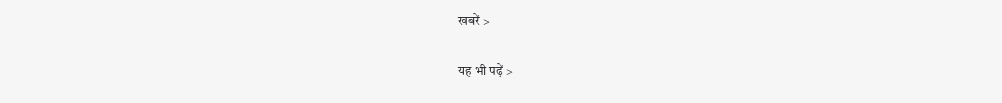खबरें >

यह भी पढ़ें >